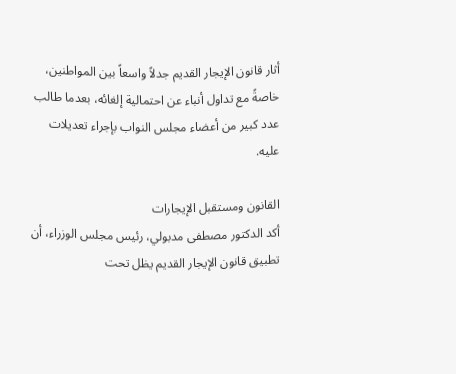أثار قانون الإيجار القديم جدلاً واسعاً بين المواطنين، خاصةً مع تداول أنباء عن احتمالية إلغائه، بعدما طالب عدد كبير من أعضاء مجلس النواب بإجراء تعديلات عليه.

القانون ومستقبل الإيجارات
أكد الدكتور مصطفى مدبولي، رئيس مجلس الوزراء، أن تطبيق قانون الإيجار القديم يظل تحت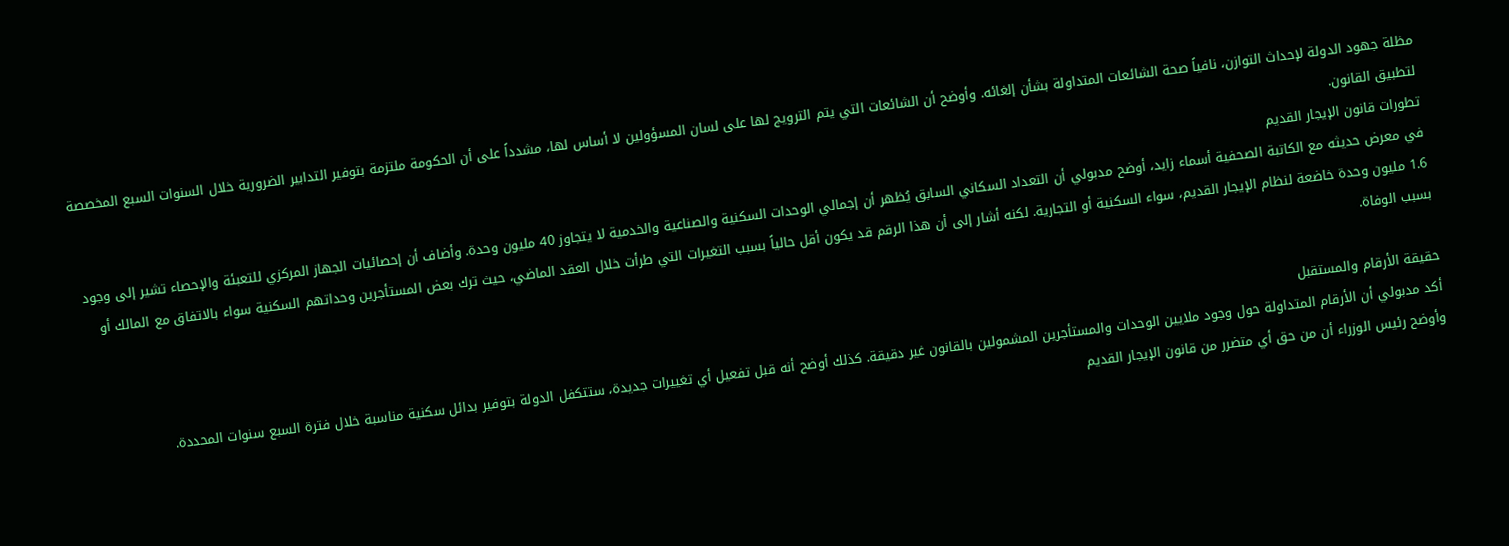مظلة جهود الدولة لإحداث التوازن، نافياً صحة الشائعات المتداولة بشأن إلغائه. وأوضح أن الشائعات التي يتم الترويج لها على لسان المسؤولين لا أساس لها، مشدداً على أن الحكومة ملتزمة بتوفير التدابير الضرورية خلال السنوات السبع المخصصة لتطبيق القانون.
تطورات قانون الإيجار القديم
في معرض حديثه مع الكاتبة الصحفية أسماء زايد، أوضح مدبولي أن التعداد السكاني السابق يُظهر أن إجمالي الوحدات السكنية والصناعية والخدمية لا يتجاوز 40 مليون وحدة. وأضاف أن إحصائيات الجهاز المركزي للتعبئة والإحصاء تشير إلى وجود 1.6 مليون وحدة خاضعة لنظام الإيجار القديم، سواء السكنية أو التجارية. لكنه أشار إلى أن هذا الرقم قد يكون أقل حالياً بسبب التغيرات التي طرأت خلال العقد الماضي، حيث ترك بعض المستأجرين وحداتهم السكنية سواء بالاتفاق مع المالك أو بسبب الوفاة.

حقيقة الأرقام والمستقبل
أكد مدبولي أن الأرقام المتداولة حول وجود ملايين الوحدات والمستأجرين المشمولين بالقانون غير دقيقة. كذلك أوضح أنه قبل تفعيل أي تغييرات جديدة، ستتكفل الدولة بتوفير بدائل سكنية مناسبة خلال فترة السبع سنوات المحددة.
وأوضح رئيس الوزراء أن من حق أي متضرر من قانون الإيجار القديم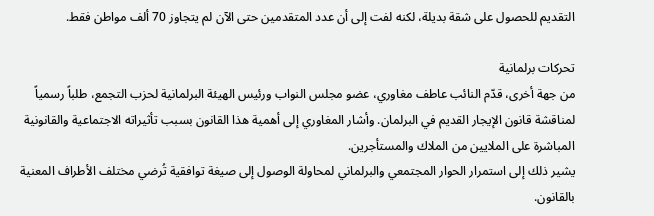التقديم للحصول على شقة بديلة، لكنه لفت إلى أن عدد المتقدمين حتى الآن لم يتجاوز 70 ألف مواطن فقط.

تحركات برلمانية
من جهة أخرى، قدّم النائب عاطف مغاوري، عضو مجلس النواب ورئيس الهيئة البرلمانية لحزب التجمع، طلباً رسمياً لمناقشة قانون الإيجار القديم في البرلمان. وأشار المغاوري إلى أهمية هذا القانون بسبب تأثيراته الاجتماعية والقانونية المباشرة على الملايين من الملاك والمستأجرين.
يشير ذلك إلى استمرار الحوار المجتمعي والبرلماني لمحاولة الوصول إلى صيغة توافقية تُرضي مختلف الأطراف المعنية بالقانون.